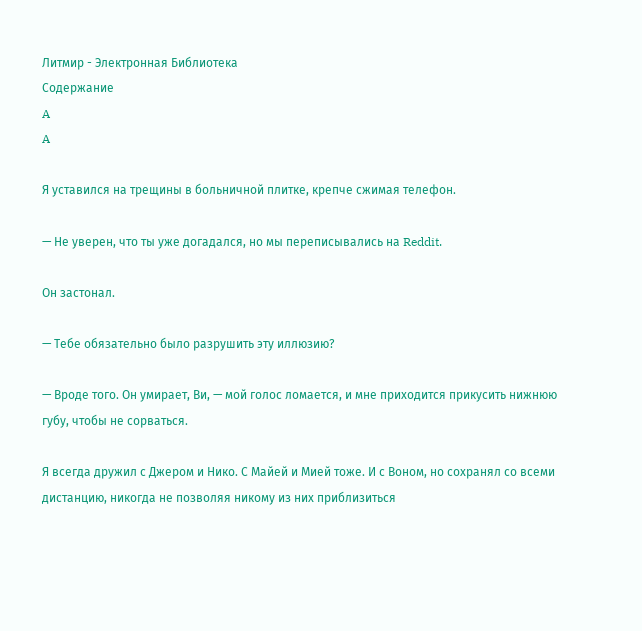Литмир - Электронная Библиотека
Содержание
A
A

Я уставился на трещины в больничной плитке, крепче сжимая телефон.

— Не уверен, что ты уже догадался, но мы переписывались на Reddit.

Он застонал.

— Тебе обязательно было разрушить эту иллюзию?

— Вроде того. Он умирает, Ви, — мой голос ломается, и мне приходится прикусить нижнюю губу, чтобы не сорваться.

Я всегда дружил с Джером и Нико. С Майей и Мией тоже. И с Воном, но сохранял со всеми дистанцию, никогда не позволяя никому из них приблизиться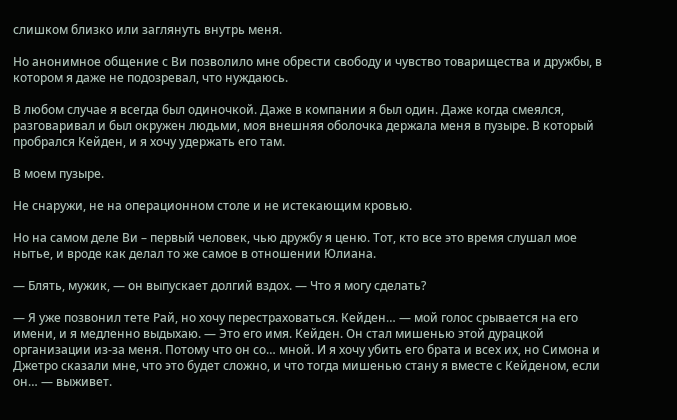слишком близко или заглянуть внутрь меня.

Но анонимное общение с Ви позволило мне обрести свободу и чувство товарищества и дружбы, в котором я даже не подозревал, что нуждаюсь.

В любом случае я всегда был одиночкой. Даже в компании я был один. Даже когда смеялся, разговаривал и был окружен людьми, моя внешняя оболочка держала меня в пузыре. В который пробрался Кейден, и я хочу удержать его там.

В моем пузыре.

Не снаружи, не на операционном столе и не истекающим кровью.

Но на самом деле Ви – первый человек, чью дружбу я ценю. Тот, кто все это время слушал мое нытье, и вроде как делал то же самое в отношении Юлиана.

— Блять, мужик, — он выпускает долгий вздох. — Что я могу сделать?

— Я уже позвонил тете Рай, но хочу перестраховаться. Кейден… — мой голос срывается на его имени, и я медленно выдыхаю. — Это его имя. Кейден. Он стал мишенью этой дурацкой организации из-за меня. Потому что он со… мной. И я хочу убить его брата и всех их, но Симона и Джетро сказали мне, что это будет сложно, и что тогда мишенью стану я вместе с Кейденом, если он… — выживет.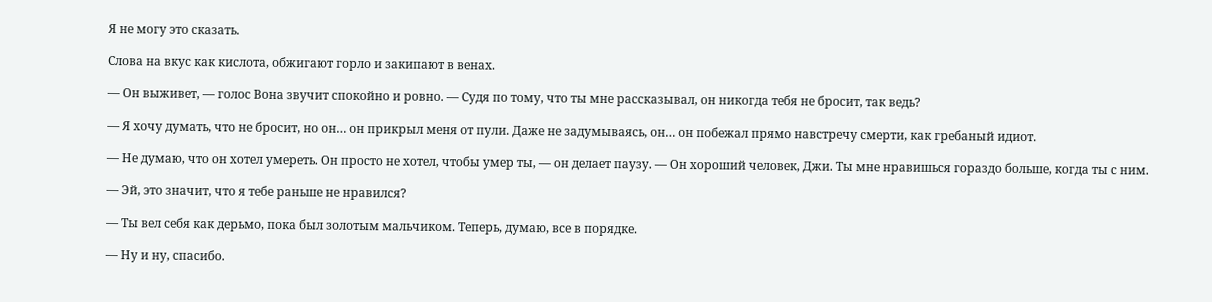Я не могу это сказать.

Слова на вкус как кислота, обжигают горло и закипают в венах.

— Он выживет, — голос Вона звучит спокойно и ровно. — Судя по тому, что ты мне рассказывал, он никогда тебя не бросит, так ведь?

— Я хочу думать, что не бросит, но он… он прикрыл меня от пули. Даже не задумываясь, он… он побежал прямо навстречу смерти, как гребаный идиот.

— Не думаю, что он хотел умереть. Он просто не хотел, чтобы умер ты, — он делает паузу. — Он хороший человек, Джи. Ты мне нравишься гораздо больше, когда ты с ним.

— Эй, это значит, что я тебе раньше не нравился?

— Ты вел себя как дерьмо, пока был золотым мальчиком. Теперь, думаю, все в порядке.

— Ну и ну, спасибо.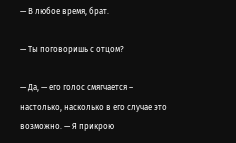— В любое время, брат.

— Ты поговоришь с отцом?

— Да, — его голос смягчается – настолько, насколько в его случае это возможно. — Я прикрою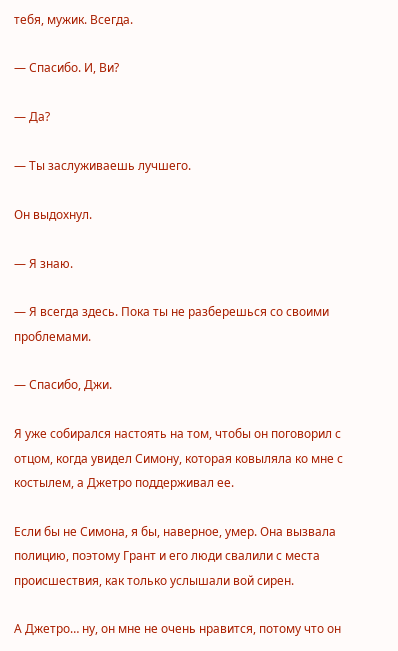тебя, мужик. Всегда.

— Спасибо. И, Ви?

— Да?

— Ты заслуживаешь лучшего.

Он выдохнул.

— Я знаю.

— Я всегда здесь. Пока ты не разберешься со своими проблемами.

— Спасибо, Джи.

Я уже собирался настоять на том, чтобы он поговорил с отцом, когда увидел Симону, которая ковыляла ко мне с костылем, а Джетро поддерживал ее.

Если бы не Симона, я бы, наверное, умер. Она вызвала полицию, поэтому Грант и его люди свалили с места происшествия, как только услышали вой сирен.

А Джетро… ну, он мне не очень нравится, потому что он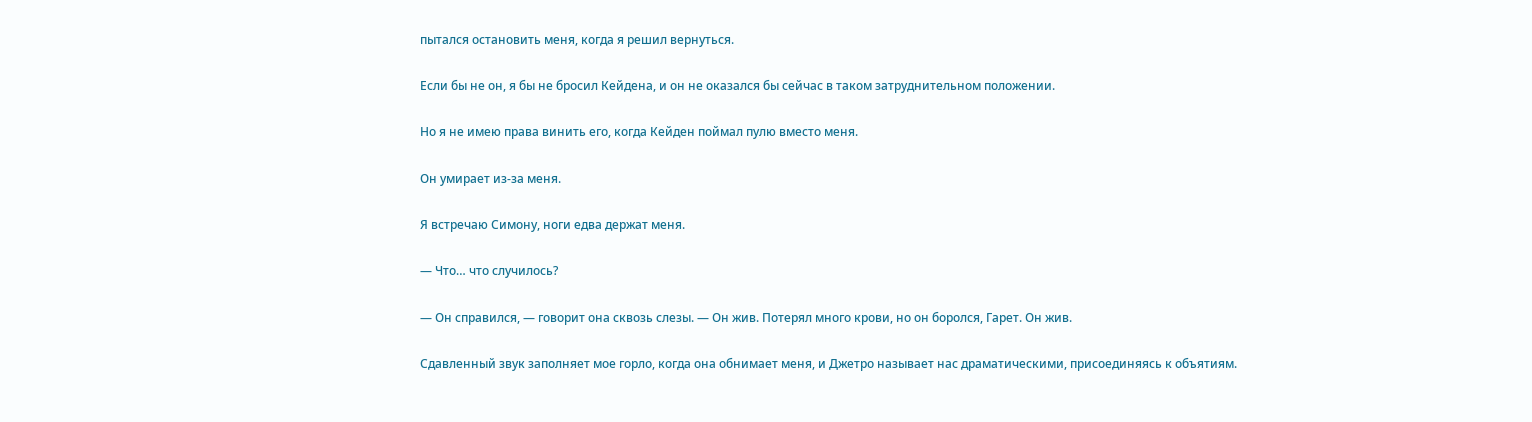пытался остановить меня, когда я решил вернуться.

Если бы не он, я бы не бросил Кейдена, и он не оказался бы сейчас в таком затруднительном положении.

Но я не имею права винить его, когда Кейден поймал пулю вместо меня.

Он умирает из-за меня.

Я встречаю Симону, ноги едва держат меня.

— Что… что случилось?

— Он справился, — говорит она сквозь слезы. — Он жив. Потерял много крови, но он боролся, Гарет. Он жив.

Сдавленный звук заполняет мое горло, когда она обнимает меня, и Джетро называет нас драматическими, присоединяясь к объятиям.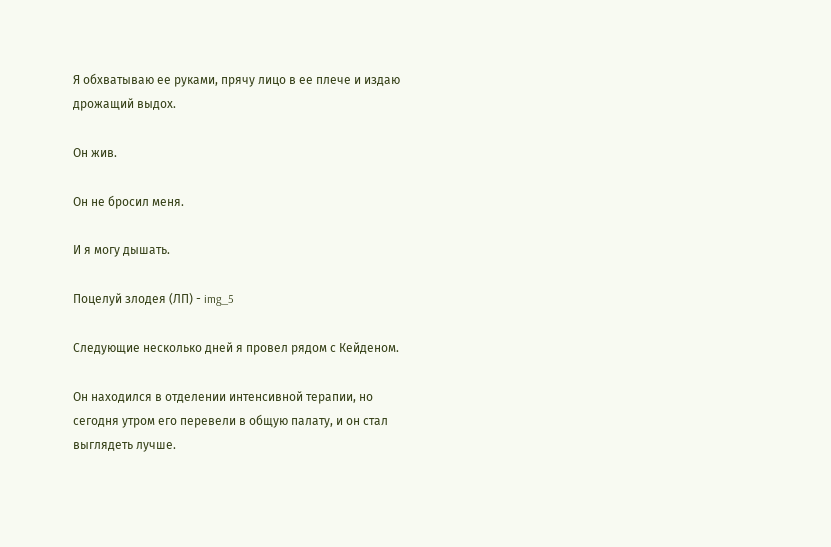Я обхватываю ее руками, прячу лицо в ее плече и издаю дрожащий выдох.

Он жив.

Он не бросил меня.

И я могу дышать.

Поцелуй злодея (ЛП) - img_5

Следующие несколько дней я провел рядом с Кейденом.

Он находился в отделении интенсивной терапии, но сегодня утром его перевели в общую палату, и он стал выглядеть лучше.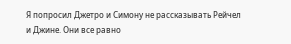Я попросил Джетро и Симону не рассказывать Рейчел и Джине. Они все равно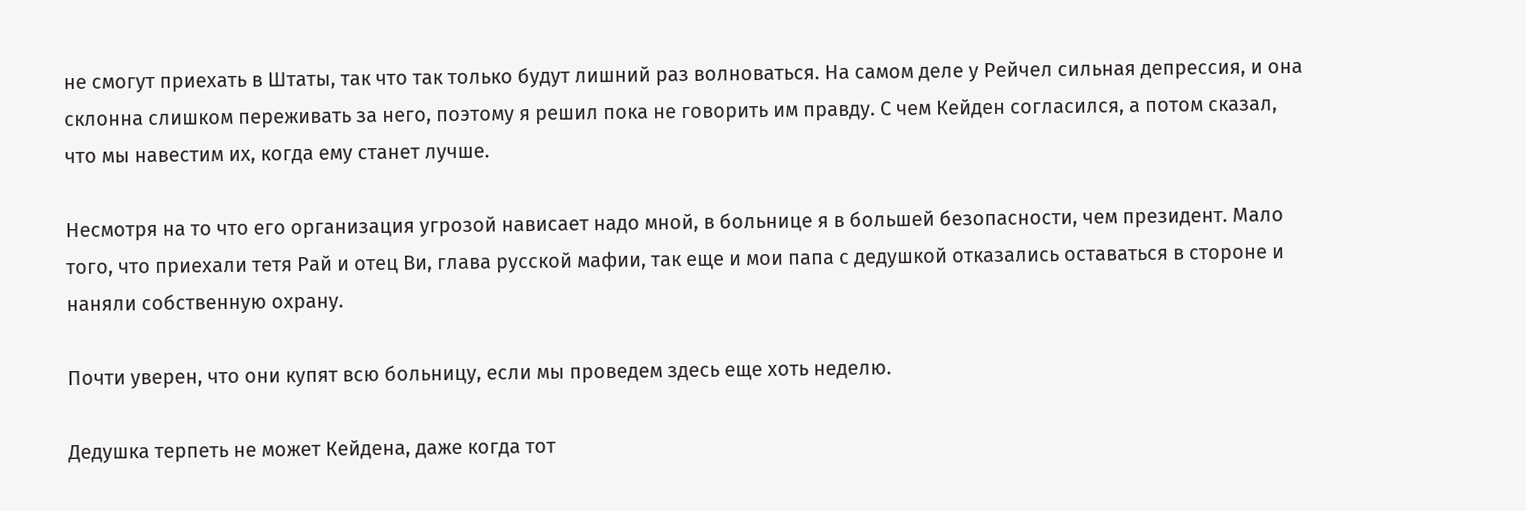не смогут приехать в Штаты, так что так только будут лишний раз волноваться. На самом деле у Рейчел сильная депрессия, и она склонна слишком переживать за него, поэтому я решил пока не говорить им правду. С чем Кейден согласился, а потом сказал, что мы навестим их, когда ему станет лучше.

Несмотря на то что его организация угрозой нависает надо мной, в больнице я в большей безопасности, чем президент. Мало того, что приехали тетя Рай и отец Ви, глава русской мафии, так еще и мои папа с дедушкой отказались оставаться в стороне и наняли собственную охрану.

Почти уверен, что они купят всю больницу, если мы проведем здесь еще хоть неделю.

Дедушка терпеть не может Кейдена, даже когда тот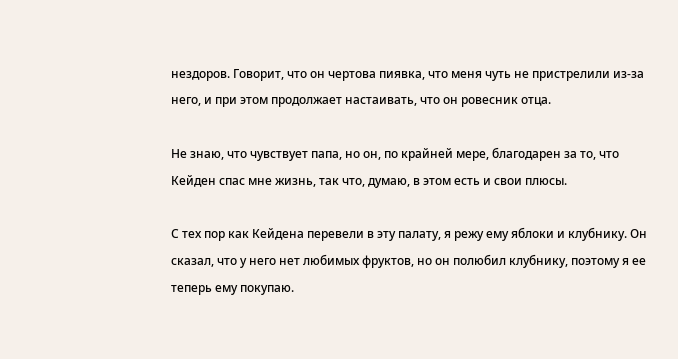нездоров. Говорит, что он чертова пиявка, что меня чуть не пристрелили из-за него, и при этом продолжает настаивать, что он ровесник отца.

Не знаю, что чувствует папа, но он, по крайней мере, благодарен за то, что Кейден спас мне жизнь, так что, думаю, в этом есть и свои плюсы.

С тех пор как Кейдена перевели в эту палату, я режу ему яблоки и клубнику. Он сказал, что у него нет любимых фруктов, но он полюбил клубнику, поэтому я ее теперь ему покупаю.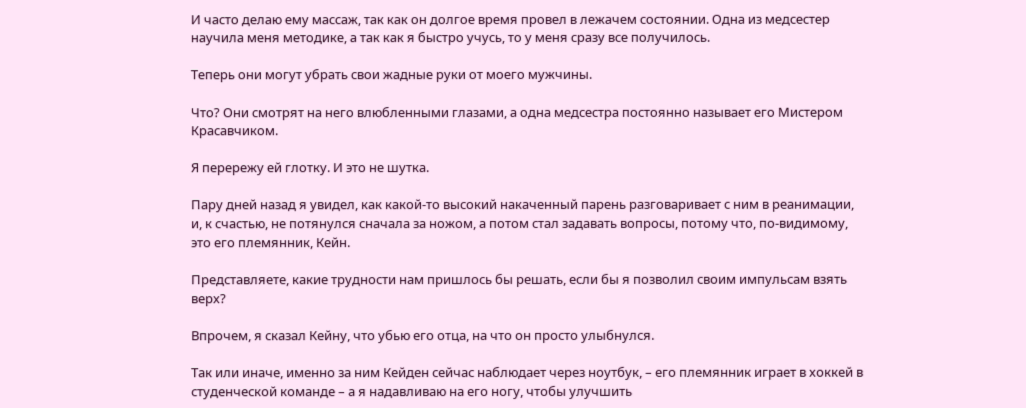И часто делаю ему массаж, так как он долгое время провел в лежачем состоянии. Одна из медсестер научила меня методике, а так как я быстро учусь, то у меня сразу все получилось.

Теперь они могут убрать свои жадные руки от моего мужчины.

Что? Они смотрят на него влюбленными глазами, а одна медсестра постоянно называет его Мистером Красавчиком.

Я перережу ей глотку. И это не шутка.

Пару дней назад я увидел, как какой-то высокий накаченный парень разговаривает с ним в реанимации, и, к счастью, не потянулся сначала за ножом, а потом стал задавать вопросы, потому что, по-видимому, это его племянник, Кейн.

Представляете, какие трудности нам пришлось бы решать, если бы я позволил своим импульсам взять верх?

Впрочем, я сказал Кейну, что убью его отца, на что он просто улыбнулся.

Так или иначе, именно за ним Кейден сейчас наблюдает через ноутбук, – его племянник играет в хоккей в студенческой команде – а я надавливаю на его ногу, чтобы улучшить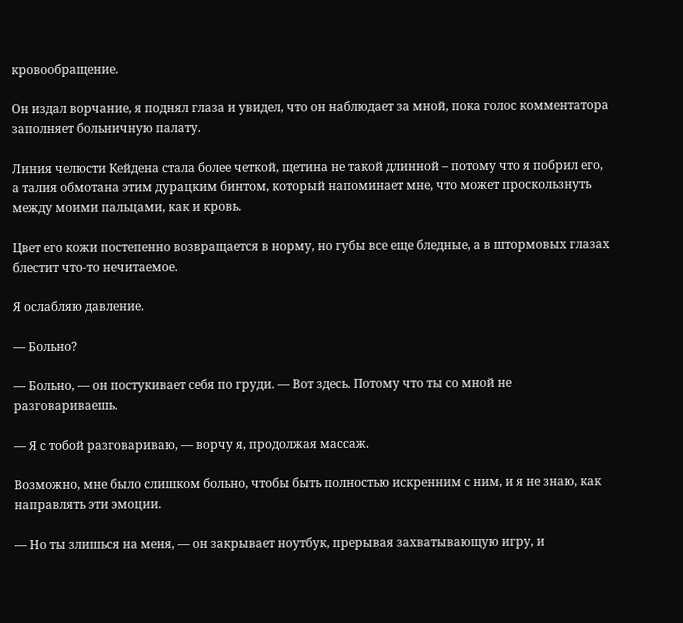кровообращение.

Он издал ворчание, я поднял глаза и увидел, что он наблюдает за мной, пока голос комментатора заполняет больничную палату.

Линия челюсти Кейдена стала более четкой, щетина не такой длинной – потому что я побрил его, а талия обмотана этим дурацким бинтом, который напоминает мне, что может проскользнуть между моими пальцами, как и кровь.

Цвет его кожи постепенно возвращается в норму, но губы все еще бледные, а в штормовых глазах блестит что-то нечитаемое.

Я ослабляю давление.

— Больно?

— Больно, — он постукивает себя по груди. — Вот здесь. Потому что ты со мной не разговариваешь.

— Я с тобой разговариваю, — ворчу я, продолжая массаж.

Возможно, мне было слишком больно, чтобы быть полностью искренним с ним, и я не знаю, как направлять эти эмоции.

— Но ты злишься на меня, — он закрывает ноутбук, прерывая захватывающую игру, и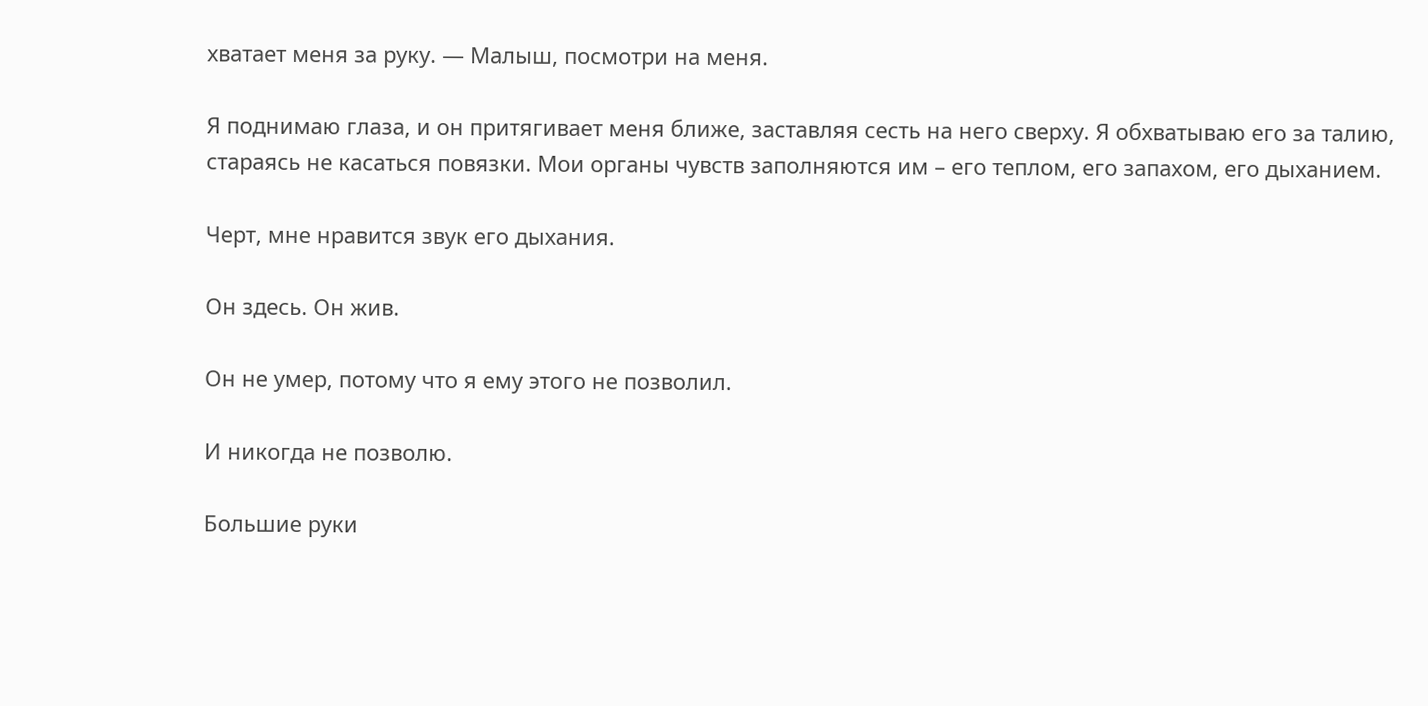хватает меня за руку. — Малыш, посмотри на меня.

Я поднимаю глаза, и он притягивает меня ближе, заставляя сесть на него сверху. Я обхватываю его за талию, стараясь не касаться повязки. Мои органы чувств заполняются им – его теплом, его запахом, его дыханием.

Черт, мне нравится звук его дыхания.

Он здесь. Он жив.

Он не умер, потому что я ему этого не позволил.

И никогда не позволю.

Большие руки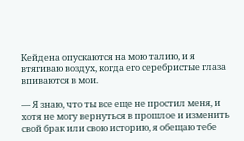Кейдена опускаются на мою талию, и я втягиваю воздух, когда его серебристые глаза впиваются в мои.

— Я знаю, что ты все еще не простил меня, и хотя не могу вернуться в прошлое и изменить свой брак или свою историю, я обещаю тебе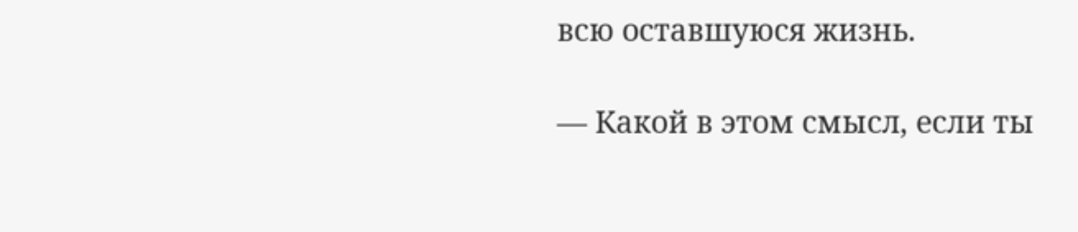всю оставшуюся жизнь.

— Какой в этом смысл, если ты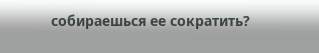собираешься ее сократить?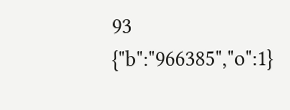93
{"b":"966385","o":1}